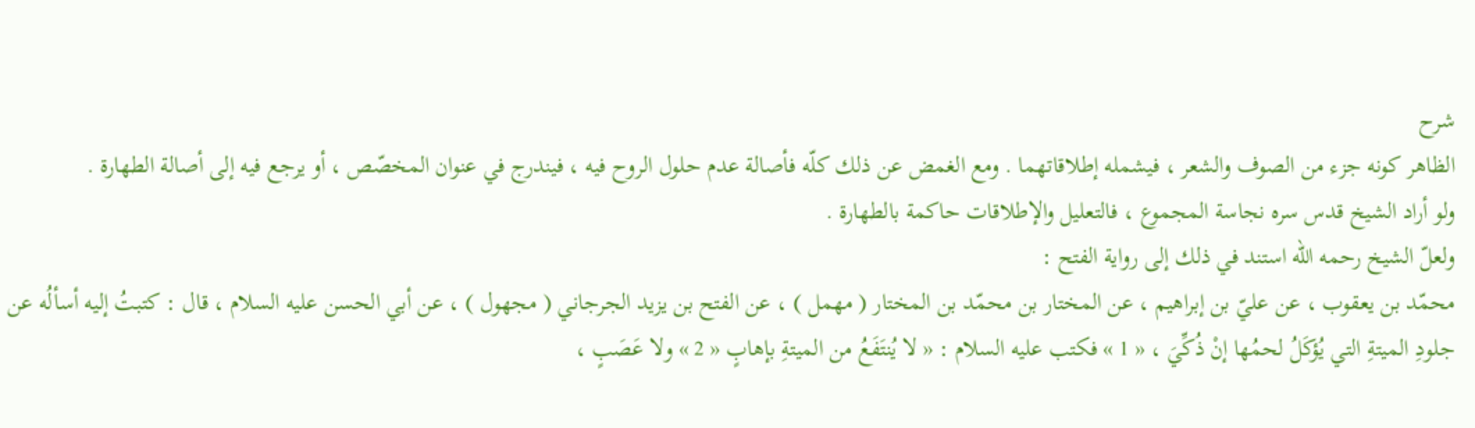شرح
الظاهر كونه جزء من الصوف والشعر ، فيشمله إطلاقاتهما . ومع الغمض عن ذلك كلّه فأصالة عدم حلول الروح فيه ، فيندرج في عنوان المخصّص ، أو يرجع فيه إلى أصالة الطهارة .
ولو أراد الشيخ قدس سره نجاسة المجموع ، فالتعليل والإطلاقات حاكمة بالطهارة .
ولعلّ الشيخ رحمه الله استند في ذلك إلى رواية الفتح :
محمّد بن يعقوب ، عن عليّ بن إبراهيم ، عن المختار بن محمّد بن المختار ( مهمل ) ، عن الفتح بن يزيد الجرجاني ( مجهول ) ، عن أبي الحسن عليه السلام ، قال : كتبتُ إليه أسألُه عن جلودِ الميتةِ التي يُؤكَلُ لحمُها إنْ ذُكِّيَ ، « 1 » فكتب عليه السلام : « لا يُنتَفَعُ من الميتةِ بإهابٍ « 2 » ولا عَصَبٍ ،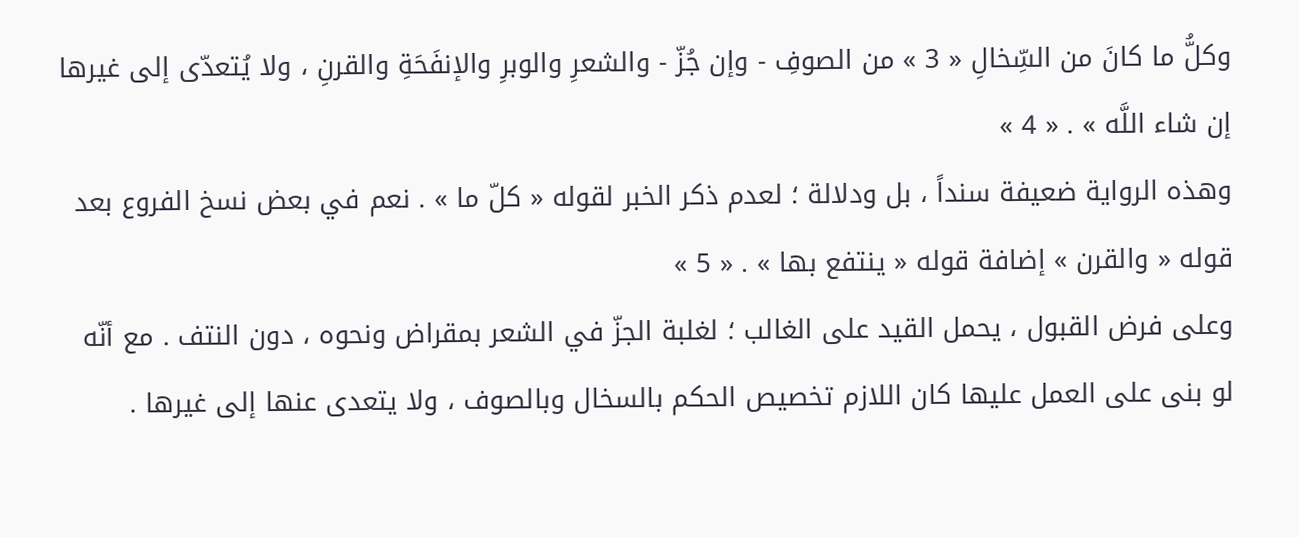وكلُّ ما كانَ من السِّخالِ « 3 » من الصوفِ - وإن جُزّ - والشعرِ والوبرِ والإنفَحَةِ والقرنِ ، ولا يُتعدّى إلى غيرها إن شاء اللَّه » . « 4 »
وهذه الرواية ضعيفة سنداً ، بل ودلالة ؛ لعدم ذكر الخبر لقوله « كلّ ما » . نعم في بعض نسخ الفروع بعد قوله « والقرن » إضافة قوله « ينتفع بها » . « 5 »
وعلى فرض القبول ، يحمل القيد على الغالب ؛ لغلبة الجزّ في الشعر بمقراض ونحوه ، دون النتف . مع أنّه لو بنى على العمل عليها كان اللازم تخصيص الحكم بالسخال وبالصوف ، ولا يتعدى عنها إلى غيرها .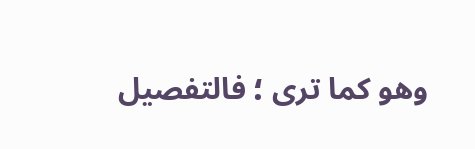وهو كما ترى ؛ فالتفصيل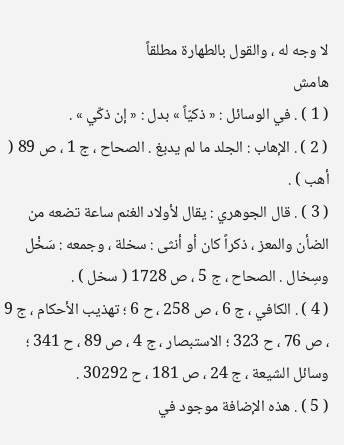لا وجه له ، والقول بالطهارة مطلقاً
هامش
( 1 ) . في الوسائل : « ذكيّاً » بدل : « إن ذكّي » .
( 2 ) . الإهاب : الجلد ما لم يدبغ . الصحاح ، ج 1 ، ص 89 ( أهب ) .
( 3 ) . قال الجوهري : يقال لأولاد الغنم ساعة تضعه من الضأن والمعز ، ذكراً كان أو أنثى : سخلة ، وجمعه : سَخْل وسِخال . الصحاح ، ج 5 ، ص 1728 ( سخل ) .
( 4 ) . الكافي ، ج 6 ، ص 258 ، ح 6 ؛ تهذيب الأحكام ، ج 9 ، ص 76 ، ح 323 ؛ الاستبصار ، ج 4 ، ص 89 ، ح 341 ؛ وسائل الشيعة ، ج 24 ، ص 181 ، ح 30292 .
( 5 ) . هذه الإضافة موجود في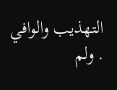التهذيب والوافي . ولم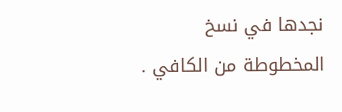نجدها في نسخ المخطوطة من الكافي .